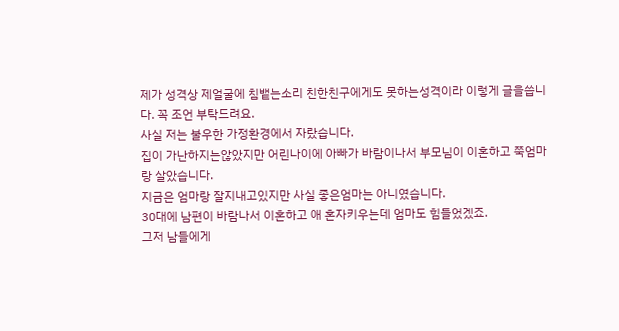제가 성격상 제얼굴에 침뱉는소리 친한친구에게도 못하는성격이라 이렇게 글을씁니다. 꼭 조언 부탁드려요.
사실 저는 불우한 가정환경에서 자랐습니다.
집이 가난하지는않았지만 어린나이에 아빠가 바람이나서 부모님이 이혼하고 쭉엄마랑 살았습니다.
지금은 엄마랑 잘지내고있지만 사실 좋은엄마는 아니였습니다.
30대에 남편이 바람나서 이혼하고 애 혼자키우는데 엄마도 힘들었겠죠.
그저 남들에게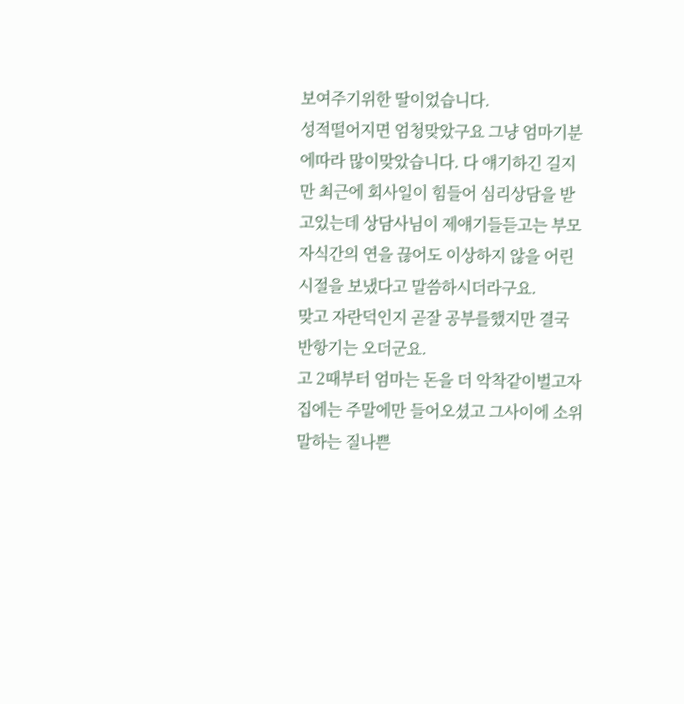보여주기위한 딸이었습니다.
성적떨어지면 엄청맞았구요 그냥 엄마기분에따라 많이맞았습니다. 다 얘기하긴 길지만 최근에 회사일이 힘들어 심리상담을 받고있는데 상담사님이 제얘기들듣고는 부모자식간의 연을 끊어도 이상하지 않을 어린시절을 보냈다고 말씀하시더라구요.
맞고 자란덕인지 곧잘 공부를했지만 결국 반항기는 오더군요.
고 2때부터 엄마는 돈을 더 악착같이벌고자 집에는 주말에만 들어오셨고 그사이에 소위말하는 질나쁜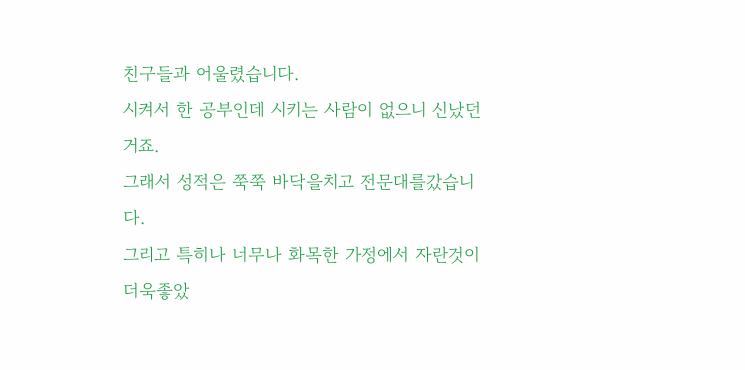친구들과 어울렸습니다.
시켜서 한 공부인데 시키는 사람이 없으니 신났던거죠.
그래서 성적은 쭉쭉 바닥을치고 전문대를갔습니다.
그리고 특히나 너무나 화목한 가정에서 자란것이 더욱좋았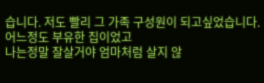습니다. 저도 빨리 그 가족 구성원이 되고싶었습니다.
어느정도 부유한 집이었고
나는정말 잘살거야 엄마처럼 살지 않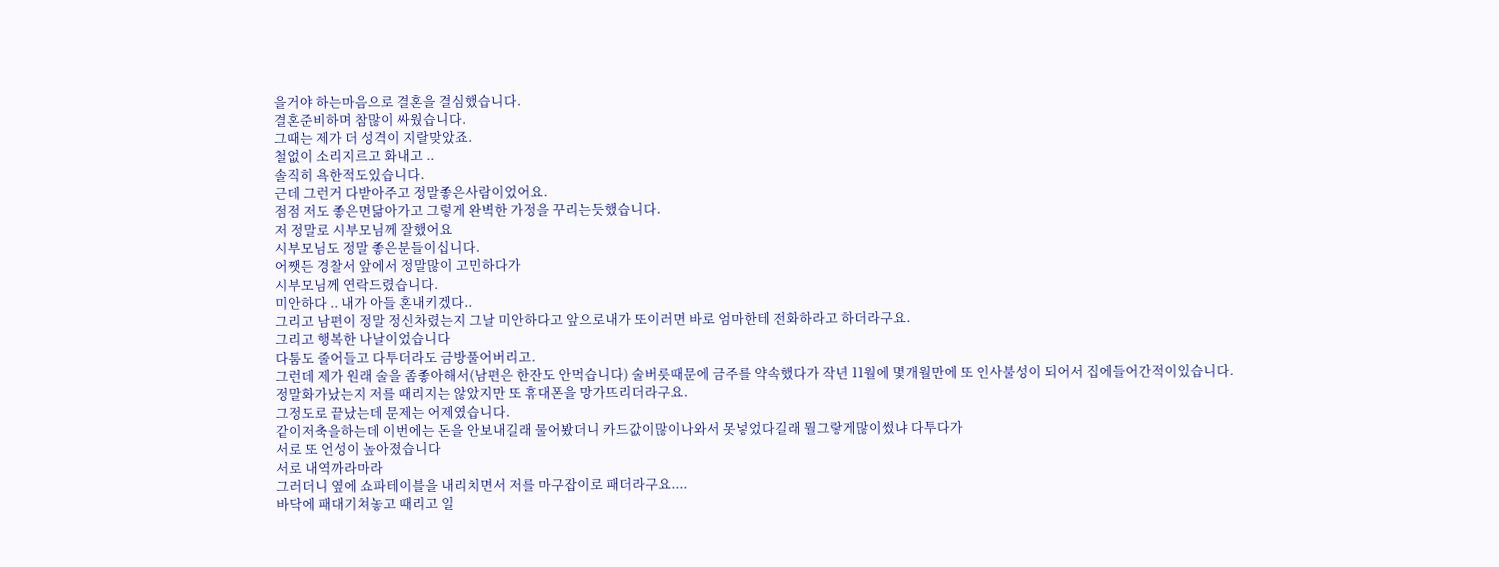을거야 하는마음으로 결혼을 결심했습니다.
결혼준비하며 참많이 싸웠습니다.
그때는 제가 더 성격이 지랄맞았죠.
철없이 소리지르고 화내고 ..
솔직히 욕한적도있습니다.
근데 그런거 다받아주고 정말좋은사람이었어요.
점점 저도 좋은면닮아가고 그렇게 완벽한 가정을 꾸리는듯했습니다.
저 정말로 시부모님께 잘했어요
시부모님도 정말 좋은분들이십니다.
어쨋든 경찰서 앞에서 정말많이 고민하다가
시부모님께 연락드렸습니다.
미안하다 .. 내가 아들 혼내키겠다..
그리고 남편이 정말 정신차렸는지 그날 미안하다고 앞으로내가 또이러면 바로 엄마한테 전화하라고 하더라구요.
그리고 행복한 나날이었습니다
다툼도 줄어들고 다투더라도 금방풀어버리고.
그런데 제가 원래 술을 좀좋아해서(남편은 한잔도 안먹습니다) 술버릇때문에 금주를 약속했다가 작년 11월에 몇개월만에 또 인사불성이 되어서 집에들어간적이있습니다.
정말화가났는지 저를 때리지는 않았지만 또 휴대폰을 망가뜨리더라구요.
그정도로 끝났는데 문제는 어제였습니다.
같이저축을하는데 이번에는 돈을 안보내길래 물어봤더니 카드값이많이나와서 못넣었다길래 뭘그랗게많이썼냐 다투다가
서로 또 언성이 높아졌습니다
서로 내역까라마라
그러더니 옆에 쇼파테이블을 내리치면서 저를 마구잡이로 패더라구요....
바닥에 패대기쳐놓고 때리고 일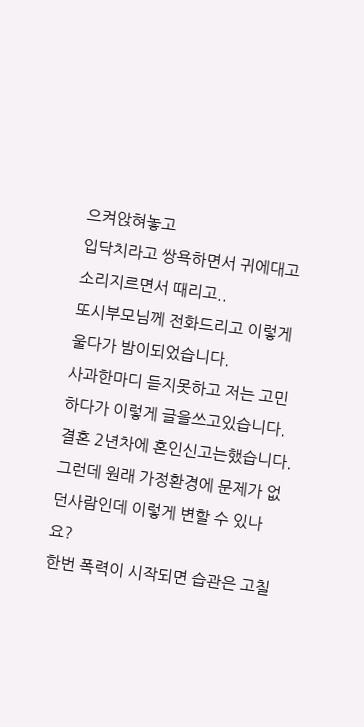으켜앉혀놓고
입닥치라고 쌍욕하면서 귀에대고 소리지르면서 때리고..
또시부모님께 전화드리고 이렇게 울다가 밤이되었습니다.
사과한마디 듣지못하고 저는 고민하다가 이렇게 글을쓰고있습니다.
결혼 2년차에 혼인신고는했습니다.
그런데 원래 가정환경에 문제가 없던사람인데 이렇게 변할 수 있나요?
한번 폭력이 시작되면 습관은 고칠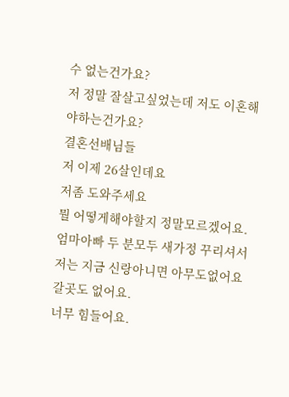수 없는건가요?
저 정말 잘살고싶었는데 저도 이혼해야하는건가요?
결혼선배님들
저 이제 26살인데요
저좀 도와주세요
뭘 어떻게해야할지 정말모르겠어요.
엄마아빠 두 분모두 새가정 꾸리셔서 저는 지금 신랑아니면 아무도없어요 갈곳도 없어요.
너무 힘들어요.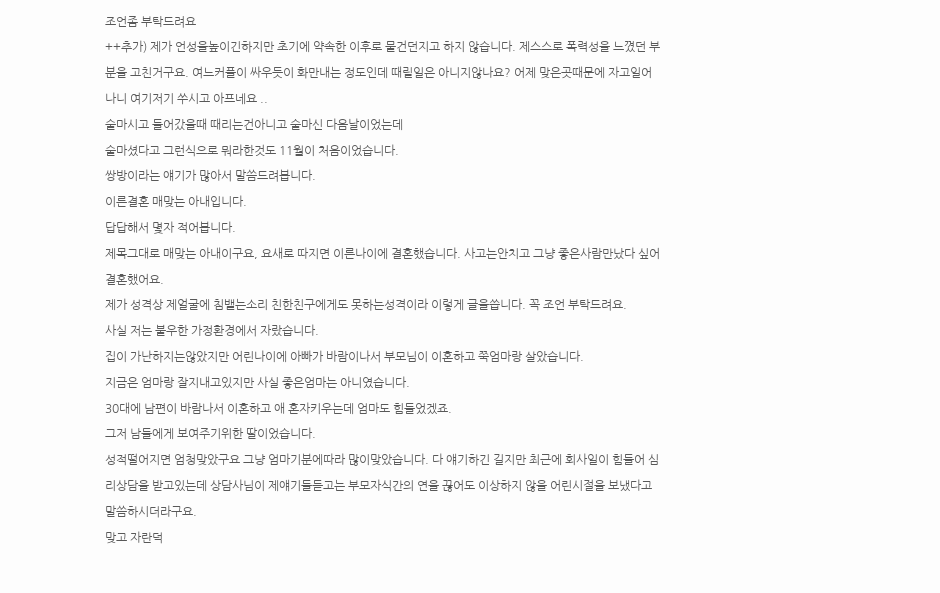조언좀 부탁드려요
++추가) 제가 언성을높이긴하지만 초기에 약속한 이후로 물건던지고 하지 않습니다. 제스스로 폭력성을 느꼈던 부분을 고친거구요. 여느커플이 싸우듯이 화만내는 정도인데 때릴일은 아니지않나요? 어제 맞은곳때문에 자고일어나니 여기저기 쑤시고 아프네요 ..
술마시고 들어갔을때 때리는건아니고 술마신 다음날이었는데
술마셨다고 그런식으로 뭐라한것도 11월이 처음이었습니다.
쌍방이라는 얘기가 많아서 말씀드려봅니다.
이른결혼 매맞는 아내입니다.
답답해서 몇자 적어봅니다.
제목그대로 매맞는 아내이구요, 요새로 따지면 이른나이에 결혼했습니다. 사고는안치고 그냥 좋은사람만났다 싶어 결혼했어요.
제가 성격상 제얼굴에 침뱉는소리 친한친구에게도 못하는성격이라 이렇게 글을씁니다. 꼭 조언 부탁드려요.
사실 저는 불우한 가정환경에서 자랐습니다.
집이 가난하지는않았지만 어린나이에 아빠가 바람이나서 부모님이 이혼하고 쭉엄마랑 살았습니다.
지금은 엄마랑 잘지내고있지만 사실 좋은엄마는 아니였습니다.
30대에 남편이 바람나서 이혼하고 애 혼자키우는데 엄마도 힘들었겠죠.
그저 남들에게 보여주기위한 딸이었습니다.
성적떨어지면 엄청맞았구요 그냥 엄마기분에따라 많이맞았습니다. 다 얘기하긴 길지만 최근에 회사일이 힘들어 심리상담을 받고있는데 상담사님이 제얘기들듣고는 부모자식간의 연을 끊어도 이상하지 않을 어린시절을 보냈다고 말씀하시더라구요.
맞고 자란덕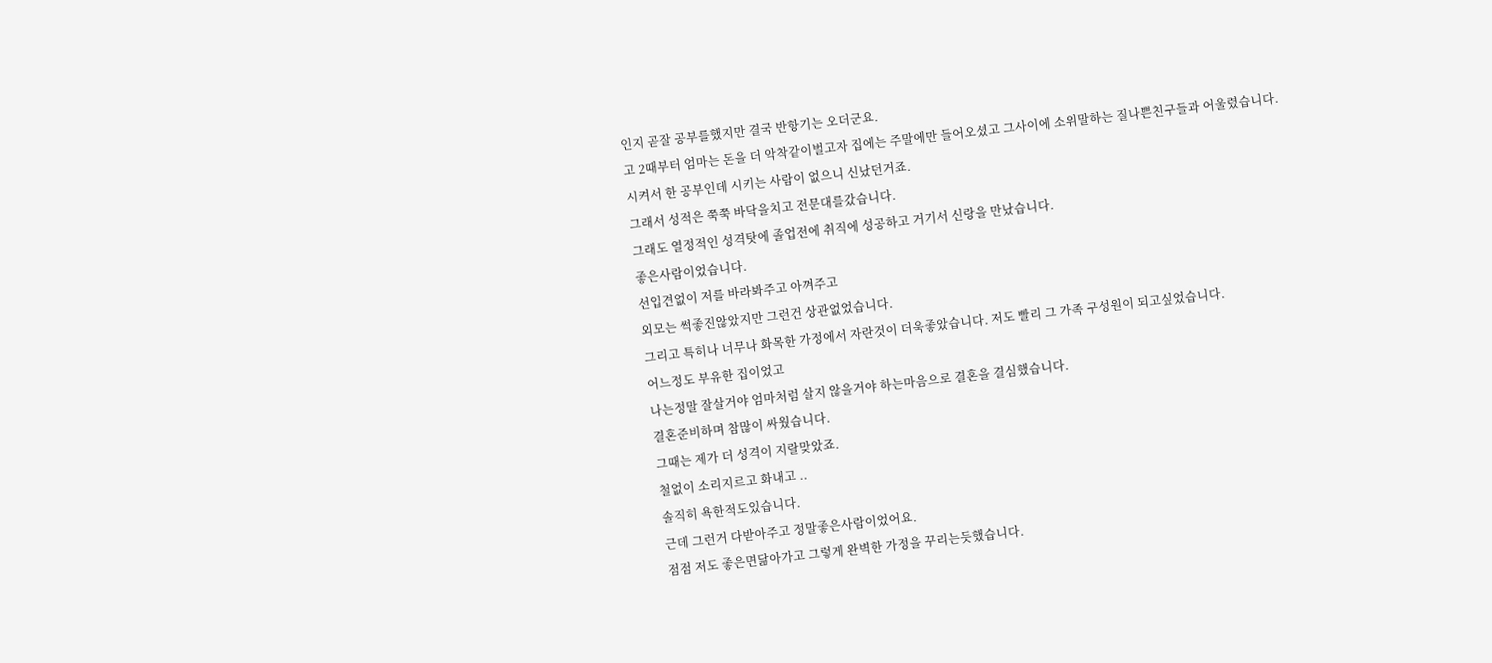인지 곧잘 공부를했지만 결국 반항기는 오더군요.
고 2때부터 엄마는 돈을 더 악착같이벌고자 집에는 주말에만 들어오셨고 그사이에 소위말하는 질나쁜친구들과 어울렸습니다.
시켜서 한 공부인데 시키는 사람이 없으니 신났던거죠.
그래서 성적은 쭉쭉 바닥을치고 전문대를갔습니다.
그래도 열정적인 성격탓에 졸업전에 취직에 성공하고 거기서 신랑을 만났습니다.
좋은사람이었습니다.
선입견없이 저를 바라봐주고 아껴주고
외모는 썩좋진않았지만 그런건 상관없었습니다.
그리고 특히나 너무나 화목한 가정에서 자란것이 더욱좋았습니다. 저도 빨리 그 가족 구성원이 되고싶었습니다.
어느정도 부유한 집이었고
나는정말 잘살거야 엄마처럼 살지 않을거야 하는마음으로 결혼을 결심했습니다.
결혼준비하며 참많이 싸웠습니다.
그때는 제가 더 성격이 지랄맞았죠.
철없이 소리지르고 화내고 ..
솔직히 욕한적도있습니다.
근데 그런거 다받아주고 정말좋은사람이었어요.
점점 저도 좋은면닮아가고 그렇게 완벽한 가정을 꾸리는듯했습니다.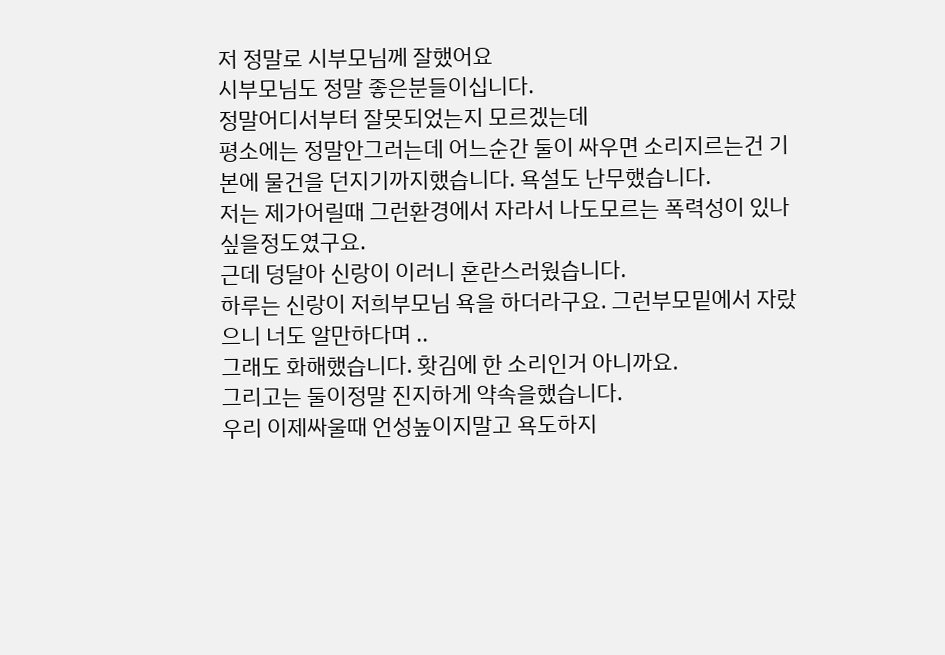저 정말로 시부모님께 잘했어요
시부모님도 정말 좋은분들이십니다.
정말어디서부터 잘못되었는지 모르겠는데
평소에는 정말안그러는데 어느순간 둘이 싸우면 소리지르는건 기본에 물건을 던지기까지했습니다. 욕설도 난무했습니다.
저는 제가어릴때 그런환경에서 자라서 나도모르는 폭력성이 있나 싶을정도였구요.
근데 덩달아 신랑이 이러니 혼란스러웠습니다.
하루는 신랑이 저희부모님 욕을 하더라구요. 그런부모밑에서 자랐으니 너도 알만하다며 ..
그래도 화해했습니다. 홧김에 한 소리인거 아니까요.
그리고는 둘이정말 진지하게 약속을했습니다.
우리 이제싸울때 언성높이지말고 욕도하지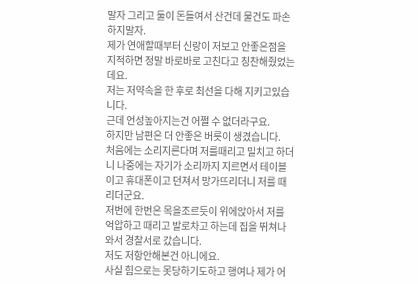말자 그리고 둘이 돈들여서 산건데 물건도 파손하지말자.
제가 연애할때부터 신랑이 저보고 안좋은점을 지적하면 정말 바로바로 고친다고 칭찬해줬었는데요.
저는 저약속을 한 후로 최선을 다해 지키고있습니다.
근데 언성높아지는건 어쩔 수 없더라구요.
하지만 남편은 더 안좋은 버릇이 생겼습니다.
처음에는 소리지른다며 저를때리고 밀치고 하더니 나중에는 자기가 소리까지 지르면서 테이블이고 휴대폰이고 던져서 망가뜨리더니 저를 때리더군요.
저번에 한번은 목을조르듯이 위에앉아서 저를 억압하고 때리고 발로차고 하는데 집을 뛰쳐나와서 경찰서로 갔습니다.
저도 저항안해본건 아니에요.
사실 힘으로는 못당하기도하고 행여나 제가 어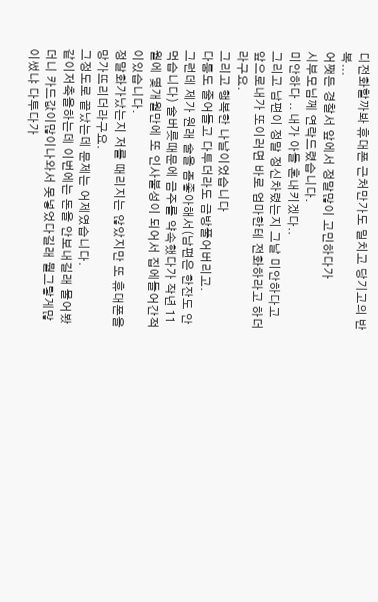디전화할까봐 휴대폰 근처만가도 밀치고 당기고의 반복...
어쨋든 경찰서 앞에서 정말많이 고민하다가
시부모님께 연락드렸습니다.
미안하다 .. 내가 아들 혼내키겠다..
그리고 남편이 정말 정신차렸는지 그날 미안하다고 앞으로내가 또이러면 바로 엄마한테 전화하라고 하더라구요.
그리고 행복한 나날이었습니다
다툼도 줄어들고 다투더라도 금방풀어버리고.
그런데 제가 원래 술을 좀좋아해서(남편은 한잔도 안먹습니다) 술버릇때문에 금주를 약속했다가 작년 11월에 몇개월만에 또 인사불성이 되어서 집에들어간적이있습니다.
정말화가났는지 저를 때리지는 않았지만 또 휴대폰을 망가뜨리더라구요.
그정도로 끝났는데 문제는 어제였습니다.
같이저축을하는데 이번에는 돈을 안보내길래 물어봤더니 카드값이많이나와서 못넣었다길래 뭘그랗게많이썼냐 다투다가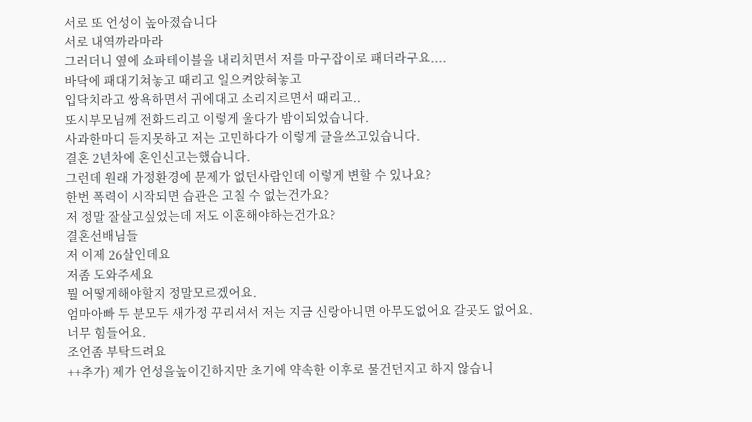서로 또 언성이 높아졌습니다
서로 내역까라마라
그러더니 옆에 쇼파테이블을 내리치면서 저를 마구잡이로 패더라구요....
바닥에 패대기쳐놓고 때리고 일으켜앉혀놓고
입닥치라고 쌍욕하면서 귀에대고 소리지르면서 때리고..
또시부모님께 전화드리고 이렇게 울다가 밤이되었습니다.
사과한마디 듣지못하고 저는 고민하다가 이렇게 글을쓰고있습니다.
결혼 2년차에 혼인신고는했습니다.
그런데 원래 가정환경에 문제가 없던사람인데 이렇게 변할 수 있나요?
한번 폭력이 시작되면 습관은 고칠 수 없는건가요?
저 정말 잘살고싶었는데 저도 이혼해야하는건가요?
결혼선배님들
저 이제 26살인데요
저좀 도와주세요
뭘 어떻게해야할지 정말모르겠어요.
엄마아빠 두 분모두 새가정 꾸리셔서 저는 지금 신랑아니면 아무도없어요 갈곳도 없어요.
너무 힘들어요.
조언좀 부탁드려요
++추가) 제가 언성을높이긴하지만 초기에 약속한 이후로 물건던지고 하지 않습니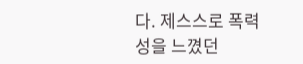다. 제스스로 폭력성을 느꼈던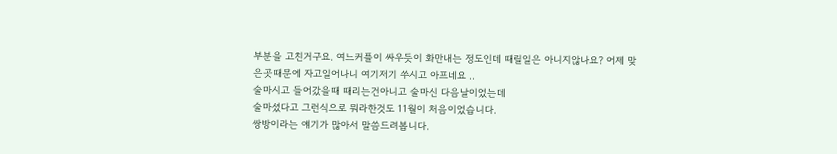부분을 고친거구요. 여느커플이 싸우듯이 화만내는 정도인데 때릴일은 아니지않나요? 어제 맞은곳때문에 자고일어나니 여기저기 쑤시고 아프네요 ..
술마시고 들어갔을때 때리는건아니고 술마신 다음날이었는데
술마셨다고 그런식으로 뭐라한것도 11월이 처음이었습니다.
쌍방이라는 얘기가 많아서 말씀드려봅니다.